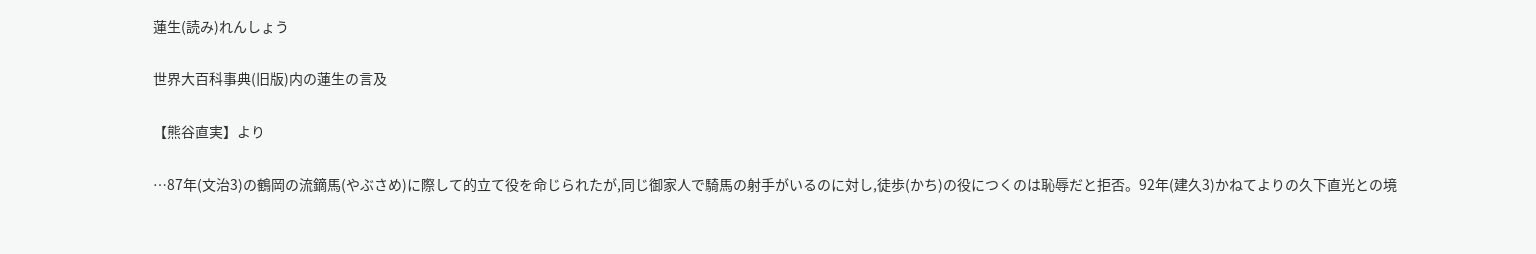蓮生(読み)れんしょう

世界大百科事典(旧版)内の蓮生の言及

【熊谷直実】より

…87年(文治3)の鶴岡の流鏑馬(やぶさめ)に際して的立て役を命じられたが,同じ御家人で騎馬の射手がいるのに対し,徒歩(かち)の役につくのは恥辱だと拒否。92年(建久3)かねてよりの久下直光との境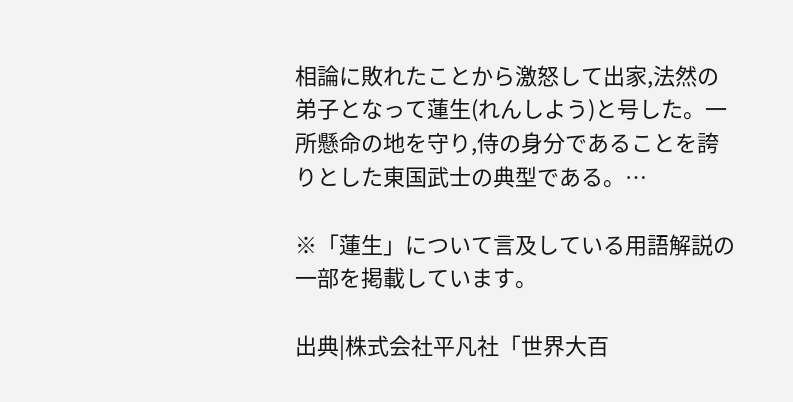相論に敗れたことから激怒して出家,法然の弟子となって蓮生(れんしよう)と号した。一所懸命の地を守り,侍の身分であることを誇りとした東国武士の典型である。…

※「蓮生」について言及している用語解説の一部を掲載しています。

出典|株式会社平凡社「世界大百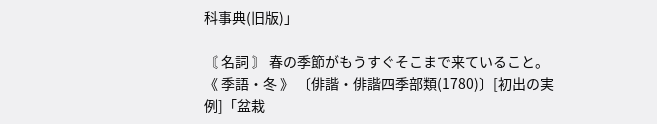科事典(旧版)」

〘 名詞 〙 春の季節がもうすぐそこまで来ていること。《 季語・冬 》 〔俳諧・俳諧四季部類(1780)〕[初出の実例]「盆栽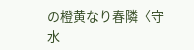の橙黄なり春隣〈守水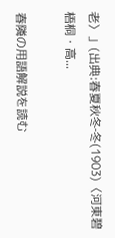老〉」(出典:春夏秋冬‐冬(1903)〈河東碧梧桐・高...

春隣の用語解説を読む